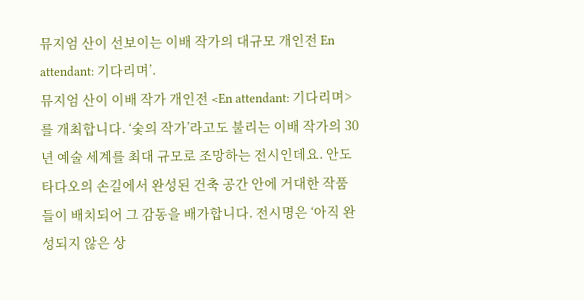뮤지엄 산이 선보이는 이배 작가의 대규모 개인전 En attendant: 기다리며’.
뮤지엄 산이 이배 작가 개인전 <En attendant: 기다리며>를 개최합니다. ‘숯의 작가’라고도 불리는 이배 작가의 30년 예술 세계를 최대 규모로 조망하는 전시인데요. 안도 타다오의 손길에서 완성된 건축 공간 안에 거대한 작품들이 배치되어 그 감동을 배가합니다. 전시명은 ‘아직 완성되지 않은 상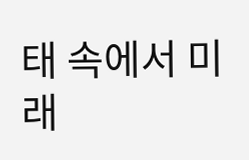태 속에서 미래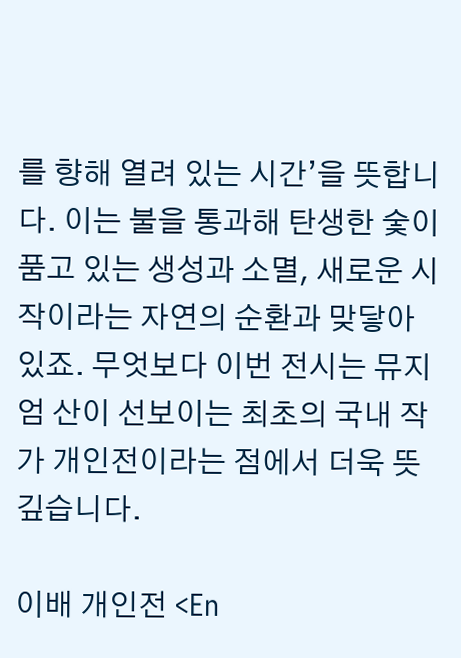를 향해 열려 있는 시간’을 뜻합니다. 이는 불을 통과해 탄생한 숯이 품고 있는 생성과 소멸, 새로운 시작이라는 자연의 순환과 맞닿아있죠. 무엇보다 이번 전시는 뮤지엄 산이 선보이는 최초의 국내 작가 개인전이라는 점에서 더욱 뜻깊습니다.

이배 개인전 <En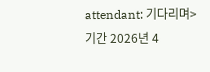attendant: 기다리며>
기간 2026년 4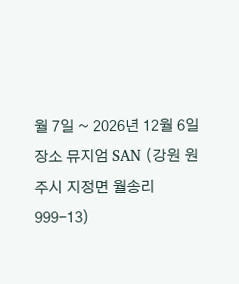월 7일 ~ 2026년 12월 6일
장소 뮤지엄 SAN (강원 원주시 지정면 월송리 999-13)